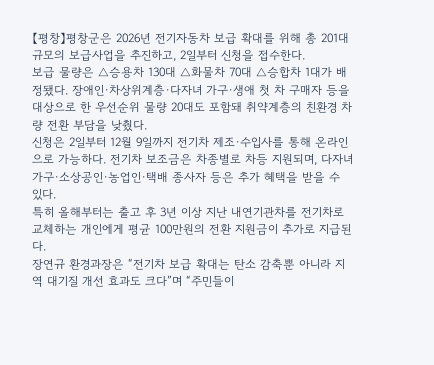【평창】평창군은 2026년 전기자동차 보급 확대를 위해 총 201대 규모의 보급사업을 추진하고, 2일부터 신청을 접수한다.
보급 물량은 △승용차 130대 △화물차 70대 △승합차 1대가 배정됐다. 장애인·차상위계층·다자녀 가구·생애 첫 차 구매자 등을 대상으로 한 우선순위 물량 20대도 포함돼 취약계층의 친환경 차량 전환 부담을 낮췄다.
신청은 2일부터 12월 9일까지 전기차 제조·수입사를 통해 온라인으로 가능하다. 전기차 보조금은 차종별로 차등 지원되며, 다자녀 가구·소상공인·농업인·택배 종사자 등은 추가 혜택을 받을 수 있다.
특히 올해부터는 출고 후 3년 이상 지난 내연기관차를 전기차로 교체하는 개인에게 평균 100만원의 전환 지원금이 추가로 지급된다.
장연규 환경과장은 “전기차 보급 확대는 탄소 감축뿐 아니라 지역 대기질 개선 효과도 크다”며 “주민들이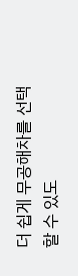더 쉽게 무공해차를 선택할 수 있도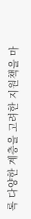록 다양한 계층을 고려한 지원책을 마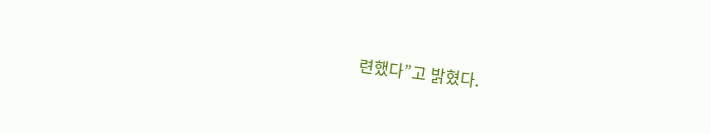련했다”고 밝혔다.